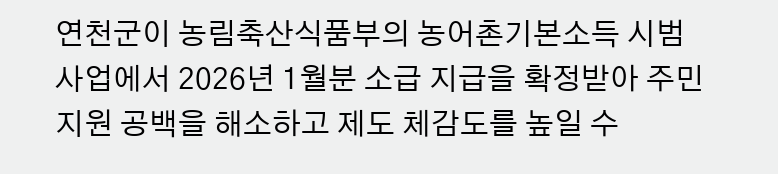연천군이 농림축산식품부의 농어촌기본소득 시범 사업에서 2026년 1월분 소급 지급을 확정받아 주민 지원 공백을 해소하고 제도 체감도를 높일 수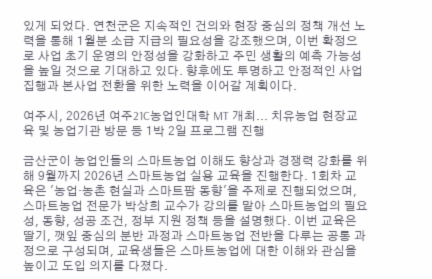있게 되었다. 연천군은 지속적인 건의와 현장 중심의 정책 개선 노력을 통해 1월분 소급 지급의 필요성을 강조했으며, 이번 확정으로 사업 초기 운영의 안정성을 강화하고 주민 생활의 예측 가능성을 높일 것으로 기대하고 있다. 향후에도 투명하고 안정적인 사업 집행과 본사업 전환을 위한 노력을 이어갈 계획이다.

여주시, 2026년 여주21C농업인대학 MT 개최... 치유농업 현장교육 및 농업기관 방문 등 1박 2일 프로그램 진행

금산군이 농업인들의 스마트농업 이해도 향상과 경쟁력 강화를 위해 9월까지 2026년 스마트농업 실용 교육을 진행한다. 1회차 교육은 '농업·농촌 현실과 스마트팜 동향'을 주제로 진행되었으며, 스마트농업 전문가 박상희 교수가 강의를 맡아 스마트농업의 필요성, 동향, 성공 조건, 정부 지원 정책 등을 설명했다. 이번 교육은 딸기, 깻잎 중심의 분반 과정과 스마트농업 전반을 다루는 공통 과정으로 구성되며, 교육생들은 스마트농업에 대한 이해와 관심을 높이고 도입 의지를 다졌다.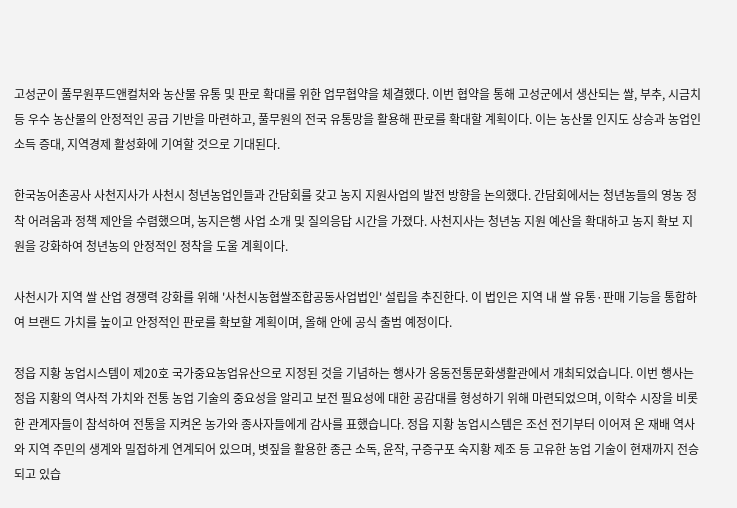고성군이 풀무원푸드앤컬처와 농산물 유통 및 판로 확대를 위한 업무협약을 체결했다. 이번 협약을 통해 고성군에서 생산되는 쌀, 부추, 시금치 등 우수 농산물의 안정적인 공급 기반을 마련하고, 풀무원의 전국 유통망을 활용해 판로를 확대할 계획이다. 이는 농산물 인지도 상승과 농업인 소득 증대, 지역경제 활성화에 기여할 것으로 기대된다.

한국농어촌공사 사천지사가 사천시 청년농업인들과 간담회를 갖고 농지 지원사업의 발전 방향을 논의했다. 간담회에서는 청년농들의 영농 정착 어려움과 정책 제안을 수렴했으며, 농지은행 사업 소개 및 질의응답 시간을 가졌다. 사천지사는 청년농 지원 예산을 확대하고 농지 확보 지원을 강화하여 청년농의 안정적인 정착을 도울 계획이다.

사천시가 지역 쌀 산업 경쟁력 강화를 위해 '사천시농협쌀조합공동사업법인' 설립을 추진한다. 이 법인은 지역 내 쌀 유통·판매 기능을 통합하여 브랜드 가치를 높이고 안정적인 판로를 확보할 계획이며, 올해 안에 공식 출범 예정이다.

정읍 지황 농업시스템이 제20호 국가중요농업유산으로 지정된 것을 기념하는 행사가 옹동전통문화생활관에서 개최되었습니다. 이번 행사는 정읍 지황의 역사적 가치와 전통 농업 기술의 중요성을 알리고 보전 필요성에 대한 공감대를 형성하기 위해 마련되었으며, 이학수 시장을 비롯한 관계자들이 참석하여 전통을 지켜온 농가와 종사자들에게 감사를 표했습니다. 정읍 지황 농업시스템은 조선 전기부터 이어져 온 재배 역사와 지역 주민의 생계와 밀접하게 연계되어 있으며, 볏짚을 활용한 종근 소독, 윤작, 구증구포 숙지황 제조 등 고유한 농업 기술이 현재까지 전승되고 있습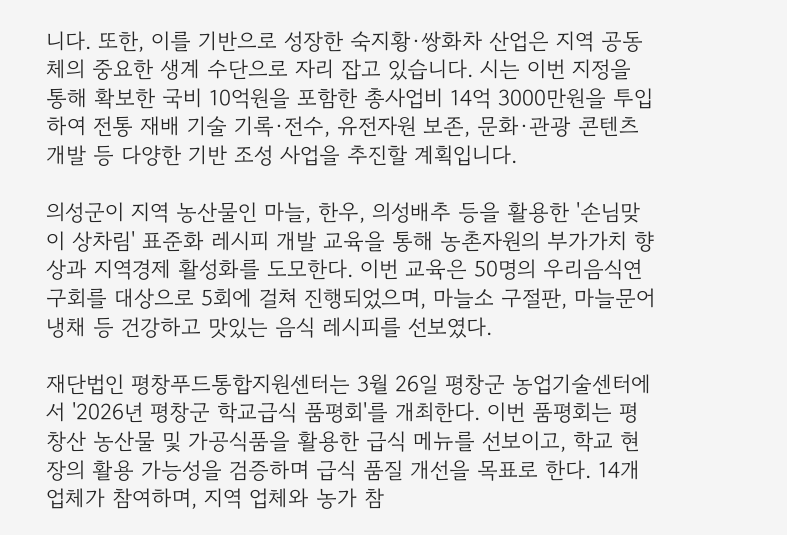니다. 또한, 이를 기반으로 성장한 숙지황·쌍화차 산업은 지역 공동체의 중요한 생계 수단으로 자리 잡고 있습니다. 시는 이번 지정을 통해 확보한 국비 10억원을 포함한 총사업비 14억 3000만원을 투입하여 전통 재배 기술 기록·전수, 유전자원 보존, 문화·관광 콘텐츠 개발 등 다양한 기반 조성 사업을 추진할 계획입니다.

의성군이 지역 농산물인 마늘, 한우, 의성배추 등을 활용한 '손님맞이 상차림' 표준화 레시피 개발 교육을 통해 농촌자원의 부가가치 향상과 지역경제 활성화를 도모한다. 이번 교육은 50명의 우리음식연구회를 대상으로 5회에 걸쳐 진행되었으며, 마늘소 구절판, 마늘문어냉채 등 건강하고 맛있는 음식 레시피를 선보였다.

재단법인 평창푸드통합지원센터는 3월 26일 평창군 농업기술센터에서 '2026년 평창군 학교급식 품평회'를 개최한다. 이번 품평회는 평창산 농산물 및 가공식품을 활용한 급식 메뉴를 선보이고, 학교 현장의 활용 가능성을 검증하며 급식 품질 개선을 목표로 한다. 14개 업체가 참여하며, 지역 업체와 농가 참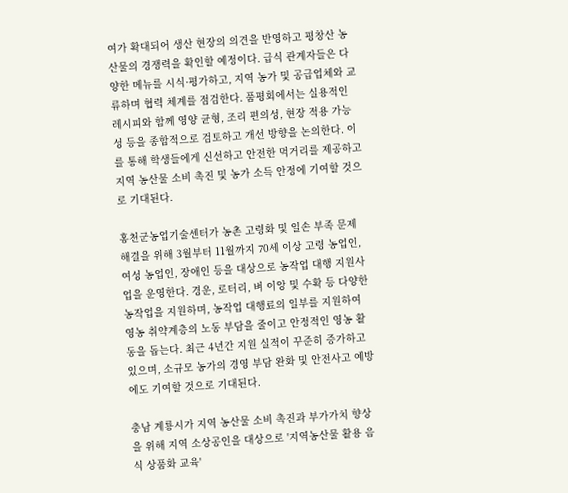여가 확대되어 생산 현장의 의견을 반영하고 평창산 농산물의 경쟁력을 확인할 예정이다. 급식 관계자들은 다양한 메뉴를 시식·평가하고, 지역 농가 및 공급업체와 교류하며 협력 체계를 점검한다. 품평회에서는 실용적인 레시피와 함께 영양 균형, 조리 편의성, 현장 적용 가능성 등을 종합적으로 검토하고 개선 방향을 논의한다. 이를 통해 학생들에게 신선하고 안전한 먹거리를 제공하고 지역 농산물 소비 촉진 및 농가 소득 안정에 기여할 것으로 기대된다.

홍천군농업기술센터가 농촌 고령화 및 일손 부족 문제 해결을 위해 3월부터 11월까지 70세 이상 고령 농업인, 여성 농업인, 장애인 등을 대상으로 농작업 대행 지원사업을 운영한다. 경운, 로터리, 벼 이앙 및 수확 등 다양한 농작업을 지원하며, 농작업 대행료의 일부를 지원하여 영농 취약계층의 노동 부담을 줄이고 안정적인 영농 활동을 돕는다. 최근 4년간 지원 실적이 꾸준히 증가하고 있으며, 소규모 농가의 경영 부담 완화 및 안전사고 예방에도 기여할 것으로 기대된다.

충남 계룡시가 지역 농산물 소비 촉진과 부가가치 향상을 위해 지역 소상공인을 대상으로 '지역농산물 활용 음식 상품화 교육'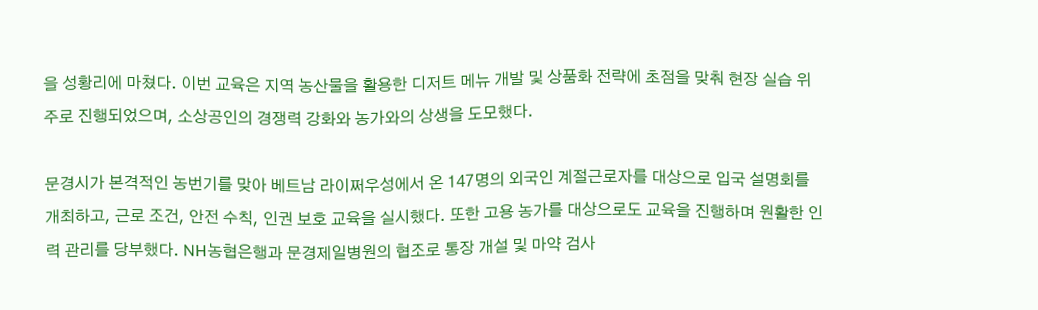을 성황리에 마쳤다. 이번 교육은 지역 농산물을 활용한 디저트 메뉴 개발 및 상품화 전략에 초점을 맞춰 현장 실습 위주로 진행되었으며, 소상공인의 경쟁력 강화와 농가와의 상생을 도모했다.

문경시가 본격적인 농번기를 맞아 베트남 라이쩌우성에서 온 147명의 외국인 계절근로자를 대상으로 입국 설명회를 개최하고, 근로 조건, 안전 수칙, 인권 보호 교육을 실시했다. 또한 고용 농가를 대상으로도 교육을 진행하며 원활한 인력 관리를 당부했다. NH농협은행과 문경제일병원의 협조로 통장 개설 및 마약 검사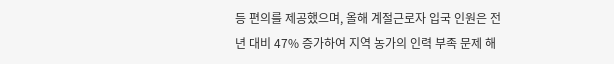등 편의를 제공했으며, 올해 계절근로자 입국 인원은 전년 대비 47% 증가하여 지역 농가의 인력 부족 문제 해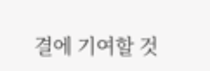결에 기여할 것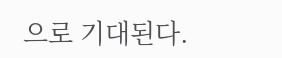으로 기대된다.